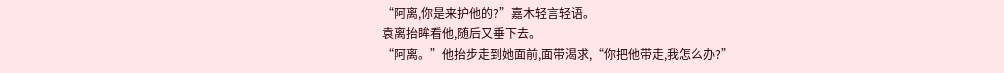“阿离,你是来护他的?”嘉木轻言轻语。
袁离抬眸看他,随后又垂下去。
“阿离。”他抬步走到她面前,面带渴求,“你把他带走,我怎么办?”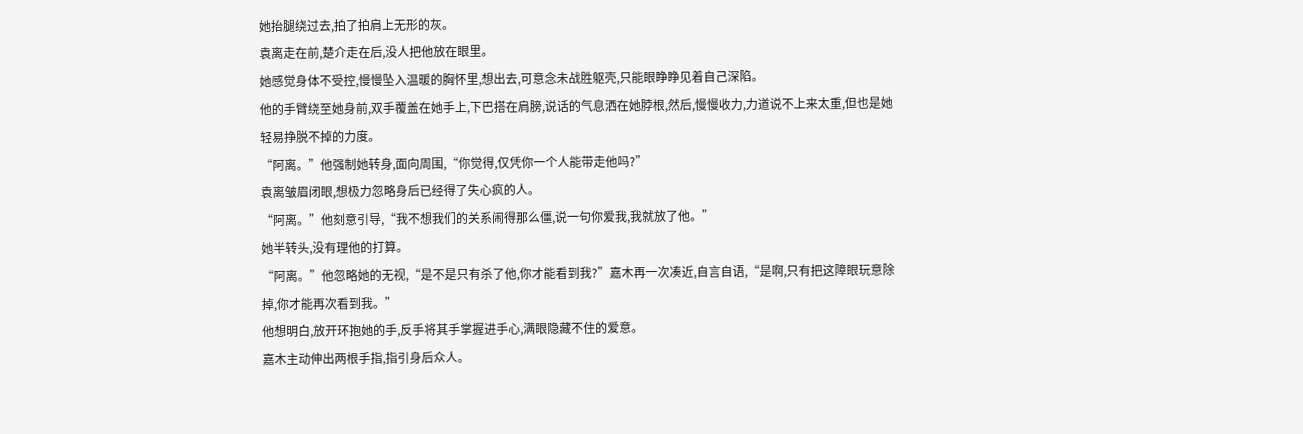她抬腿绕过去,拍了拍肩上无形的灰。
袁离走在前,楚介走在后,没人把他放在眼里。
她感觉身体不受控,慢慢坠入温暖的胸怀里,想出去,可意念未战胜躯壳,只能眼睁睁见着自己深陷。
他的手臂绕至她身前,双手覆盖在她手上,下巴搭在肩膀,说话的气息洒在她脖根,然后,慢慢收力,力道说不上来太重,但也是她轻易挣脱不掉的力度。
“阿离。”他强制她转身,面向周围,“你觉得,仅凭你一个人能带走他吗?”
袁离皱眉闭眼,想极力忽略身后已经得了失心疯的人。
“阿离。”他刻意引导,“我不想我们的关系闹得那么僵,说一句你爱我,我就放了他。”
她半转头,没有理他的打算。
“阿离。”他忽略她的无视,“是不是只有杀了他,你才能看到我?”嘉木再一次凑近,自言自语,“是啊,只有把这障眼玩意除掉,你才能再次看到我。”
他想明白,放开环抱她的手,反手将其手掌握进手心,满眼隐藏不住的爱意。
嘉木主动伸出两根手指,指引身后众人。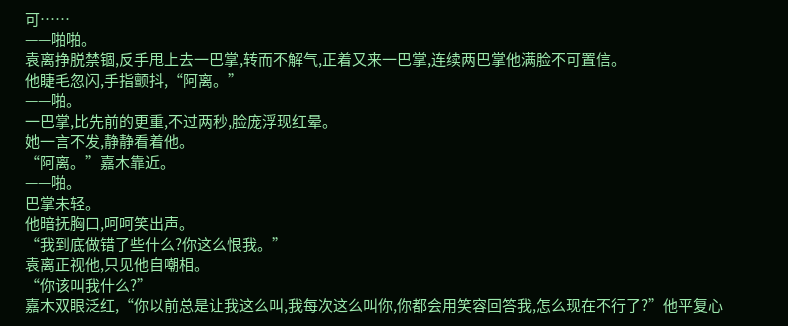可……
——啪啪。
袁离挣脱禁锢,反手甩上去一巴掌,转而不解气,正着又来一巴掌,连续两巴掌他满脸不可置信。
他睫毛忽闪,手指颤抖,“阿离。”
——啪。
一巴掌,比先前的更重,不过两秒,脸庞浮现红晕。
她一言不发,静静看着他。
“阿离。”嘉木靠近。
——啪。
巴掌未轻。
他暗抚胸口,呵呵笑出声。
“我到底做错了些什么?你这么恨我。”
袁离正视他,只见他自嘲相。
“你该叫我什么?”
嘉木双眼泛红,“你以前总是让我这么叫,我每次这么叫你,你都会用笑容回答我,怎么现在不行了?”他平复心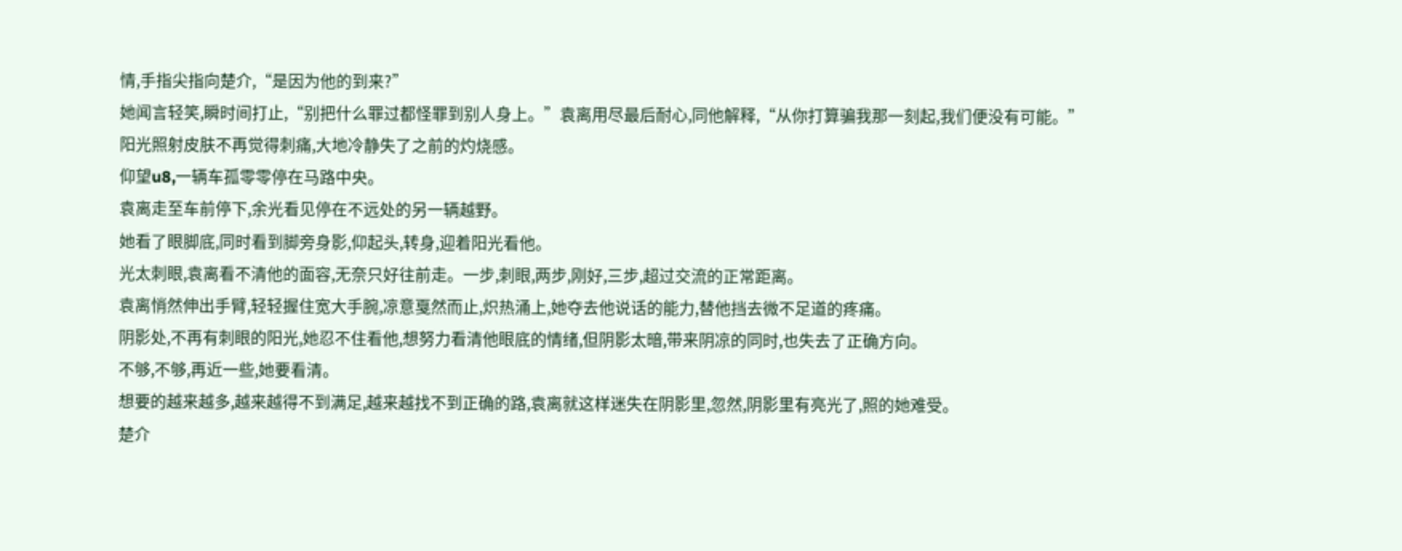情,手指尖指向楚介,“是因为他的到来?”
她闻言轻笑,瞬时间打止,“别把什么罪过都怪罪到别人身上。”袁离用尽最后耐心,同他解释,“从你打算骗我那一刻起,我们便没有可能。”
阳光照射皮肤不再觉得刺痛,大地冷静失了之前的灼烧感。
仰望u8,一辆车孤零零停在马路中央。
袁离走至车前停下,余光看见停在不远处的另一辆越野。
她看了眼脚底,同时看到脚旁身影,仰起头,转身,迎着阳光看他。
光太刺眼,袁离看不清他的面容,无奈只好往前走。一步,刺眼,两步,刚好,三步,超过交流的正常距离。
袁离悄然伸出手臂,轻轻握住宽大手腕,凉意戛然而止,炽热涌上,她夺去他说话的能力,替他挡去微不足道的疼痛。
阴影处,不再有刺眼的阳光,她忍不住看他,想努力看清他眼底的情绪,但阴影太暗,带来阴凉的同时,也失去了正确方向。
不够,不够,再近一些,她要看清。
想要的越来越多,越来越得不到满足,越来越找不到正确的路,袁离就这样迷失在阴影里,忽然,阴影里有亮光了,照的她难受。
楚介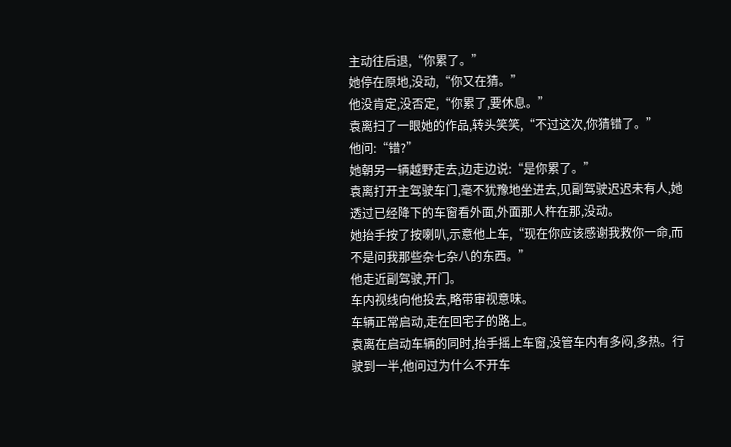主动往后退,“你累了。”
她停在原地,没动,“你又在猜。”
他没肯定,没否定,“你累了,要休息。”
袁离扫了一眼她的作品,转头笑笑,“不过这次,你猜错了。”
他问:“错?”
她朝另一辆越野走去,边走边说:“是你累了。”
袁离打开主驾驶车门,毫不犹豫地坐进去,见副驾驶迟迟未有人,她透过已经降下的车窗看外面,外面那人杵在那,没动。
她抬手按了按喇叭,示意他上车,“现在你应该感谢我救你一命,而不是问我那些杂七杂八的东西。”
他走近副驾驶,开门。
车内视线向他投去,略带审视意味。
车辆正常启动,走在回宅子的路上。
袁离在启动车辆的同时,抬手摇上车窗,没管车内有多闷,多热。行驶到一半,他问过为什么不开车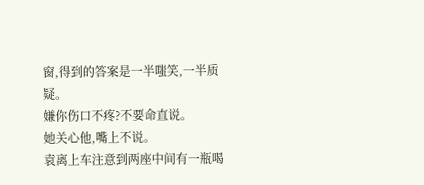窗,得到的答案是一半嗤笑,一半质疑。
嫌你伤口不疼?不要命直说。
她关心他,嘴上不说。
袁离上车注意到两座中间有一瓶喝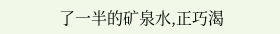了一半的矿泉水,正巧渴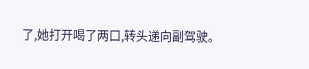了,她打开喝了两口,转头递向副驾驶。